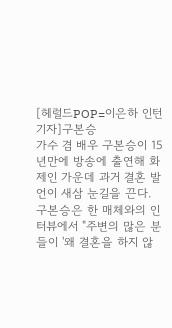[헤럴드POP=이은하 인턴기자]구본승
가수 겸 배우 구본승이 15년만에 방송에 출연해 화제인 가운데 과거 결혼 발언이 새삼 눈길을 끈다.
구본승은 한 매체와의 인터뷰에서 "주변의 많은 분들이 '왜 결혼을 하지 않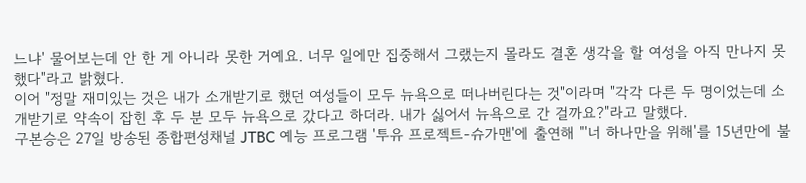느냐' 물어보는데 안 한 게 아니라 못한 거예요. 너무 일에만 집중해서 그랬는지 몰라도 결혼 생각을 할 여성을 아직 만나지 못했다"라고 밝혔다.
이어 "정말 재미있는 것은 내가 소개받기로 했던 여성들이 모두 뉴욕으로 떠나버린다는 것"이라며 "각각 다른 두 명이었는데 소개받기로 약속이 잡힌 후 두 분 모두 뉴욕으로 갔다고 하더라. 내가 싫어서 뉴욕으로 간 걸까요?"라고 말했다.
구본승은 27일 방송된 종합편성채널 JTBC 예능 프로그램 '투유 프로젝트-슈가맨'에 출연해 "'너 하나만을 위해'를 15년만에 불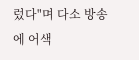렀다"며 다소 방송에 어색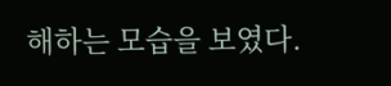해하는 모습을 보였다.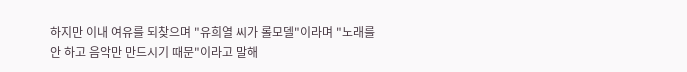하지만 이내 여유를 되찾으며 "유희열 씨가 롤모델"이라며 "노래를 안 하고 음악만 만드시기 때문"이라고 말해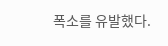폭소를 유발했다.